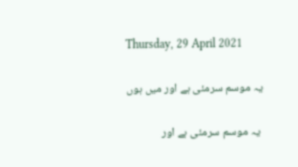Thursday, 29 April 2021

یہ موسم سرمئی ہے اور میں ہوں

 یہ موسم سرمئی ہے اور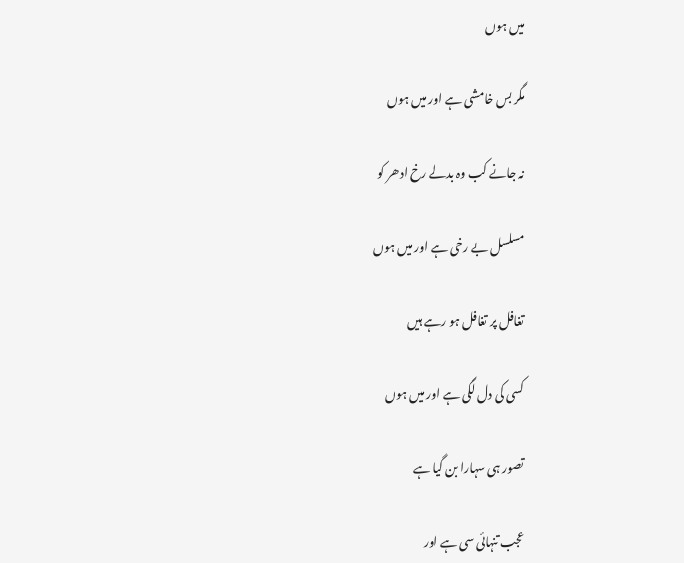میں ہوں

مگر بس خامشی ہے اور میں ہوں

نہ جانے کب وہ بدلے رخ ادھر کو

مسلسل بے رخی ہے اور میں ہوں

تغافل پر تغافل ہو رہے ہیں

کسی کی دل لگی ہے اور میں ہوں

تصور ہی سہارا بن گیا ہے

عجب تنہائی سی ہے اور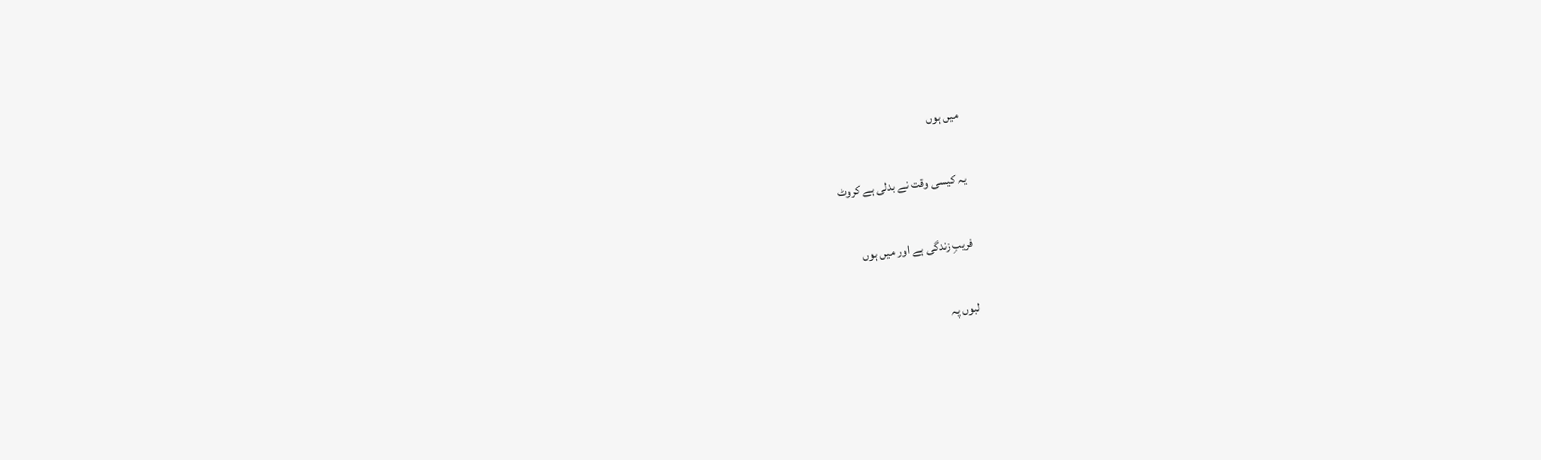میں ہوں

یہ کیسی وقت نے بدلی ہے کروٹ

فریبِ زندگی ہے اور میں ہوں

لبوں پہ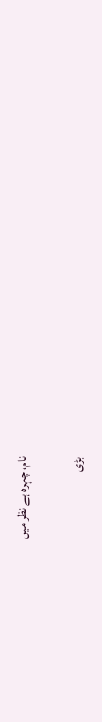نام، چہرہ ہے نظر میں

بڑی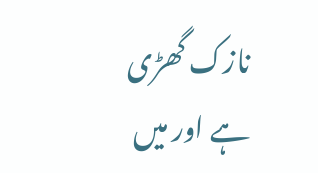نازک گھڑی ہے اور میں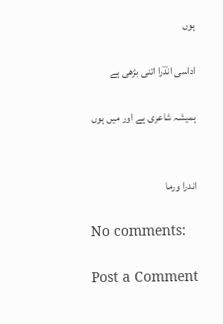ہوں

اداسی اندؔرا اتنی بڑھی ہے

ہمیشہ شاعری ہے اور میں ہوں


اندرا ورما

No comments:

Post a Comment